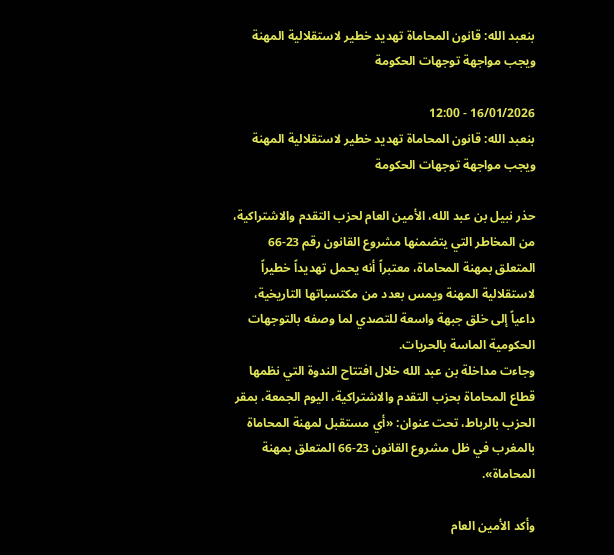بنعبد الله: قانون المحاماة تهديد خطير لاستقلالية المهنة ويجب مواجهة توجهات الحكومة

16/01/2026 - 12:00
بنعبد الله: قانون المحاماة تهديد خطير لاستقلالية المهنة ويجب مواجهة توجهات الحكومة

حذر نبيل بن عبد الله، الأمين العام لحزب التقدم والاشتراكية، من المخاطر التي يتضمنها مشروع القانون رقم 23-66 المتعلق بمهنة المحاماة، معتبراً أنه يحمل تهديداً خطيراً لاستقلالية المهنة ويمس بعدد من مكتسباتها التاريخية، داعياً إلى خلق جبهة واسعة للتصدي لما وصفه بالتوجهات الحكومية الماسة بالحريات.
وجاءت مداخلة بن عبد الله خلال افتتاح الندوة التي نظمها قطاع المحاماة بحزب التقدم والاشتراكية، اليوم الجمعة، بمقر الحزب بالرباط، تحت عنوان: «أي مستقبل لمهنة المحاماة بالمغرب في ظل مشروع القانون 23-66 المتعلق بمهنة المحاماة».

وأكد الأمين العام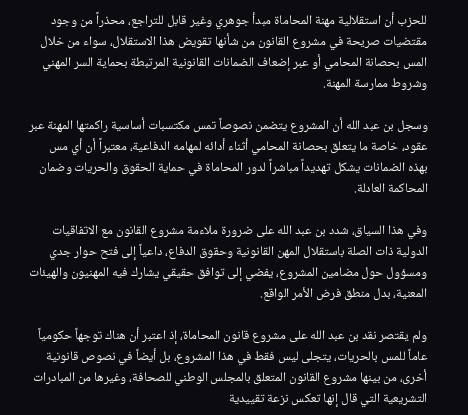للحزب أن استقلالية مهنة المحاماة مبدأ جوهري وغير قابل للتراجع، محذراً من وجود مقتضيات صريحة في مشروع القانون من شأنها تقويض هذا الاستقلال، سواء من خلال المس بحصانة المحامي أو عبر إضعاف الضمانات القانونية المرتبطة بحماية السر المهني وشروط ممارسة المهنة.

وسجل بن عبد الله أن المشروع يتضمن نصوصاً تمس مكتسبات أساسية راكمتها المهنة عبر عقود، خاصة ما يتعلق بحصانة المحامي أثناء أدائه لمهامه الدفاعية، معتبراً أن أي مس بهذه الضمانات يشكل تهديداً مباشراً لدور المحاماة في حماية الحقوق والحريات وضمان المحاكمة العادلة.

وفي هذا السياق، شدد بن عبد الله على ضرورة ملاءمة مشروع القانون مع الاتفاقيات الدولية ذات الصلة باستقلال المهن القانونية وحقوق الدفاع، داعياً إلى فتح حوار جدي ومسؤول حول مضامين المشروع، يفضي إلى توافق حقيقي يشارك فيه المهنيون والهيئات المعنية، بدل منطق فرض الأمر الواقع.

ولم يقتصر نقد بن عبد الله على مشروع قانون المحاماة، إذ اعتبر أن هناك توجهاً حكومياً عاماً للمس بالحريات، يتجلى ليس فقط في هذا المشروع، بل أيضاً في نصوص قانونية أخرى، من بينها مشروع القانون المتعلق بالمجلس الوطني للصحافة، وغيرها من المبادرات التشريعية التي قال إنها تعكس نزعة تقييدية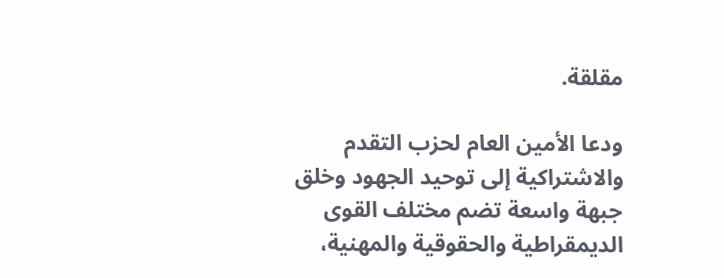مقلقة.

ودعا الأمين العام لحزب التقدم والاشتراكية إلى توحيد الجهود وخلق جبهة واسعة تضم مختلف القوى الديمقراطية والحقوقية والمهنية،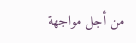من أجل مواجهة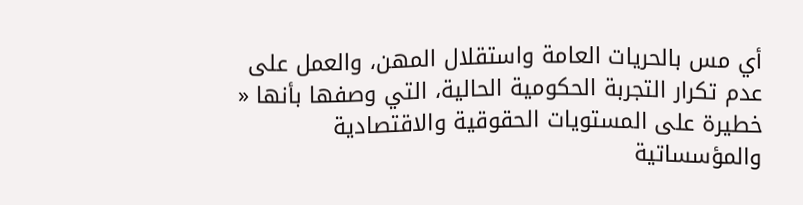أي مس بالحريات العامة واستقلال المهن، والعمل على عدم تكرار التجربة الحكومية الحالية، التي وصفها بأنها « خطيرة على المستويات الحقوقية والاقتصادية والمؤسساتية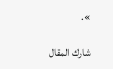».

شارك المقال